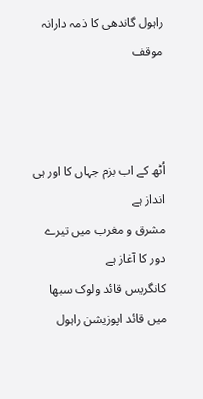راہول گاندھی کا ذمہ دارانہ موقف



اُٹھ کے اب بزم جہاں کا اور ہی انداز ہے
مشرق و مغرب میں تیرے دور کا آغاز ہے
کانگریس قائد ولوک سبھا میں قائد اپوزیشن راہول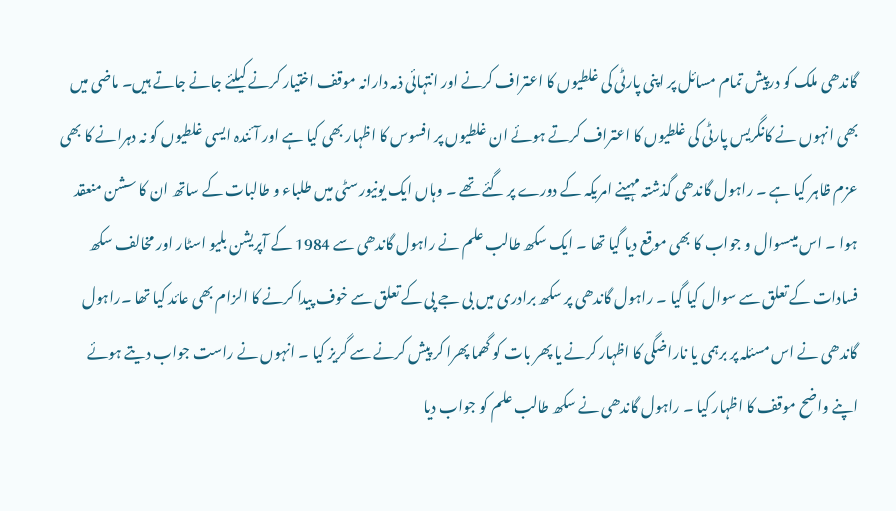گاندھی ملک کو درپیش تمام مسائل پر اپنی پارٹی کی غلطیوں کا اعتراف کرنے اور انتہائی ذمہ دارانہ موقف اختیار کرنے کیلئے جانے جاتے ہیں۔ ماضی میں بھی انہوں نے کانگریس پارٹی کی غلطیوں کا اعتراف کرتے ہوئے ان غلطیوں پر افسوس کا اظہار بھی کیا ہے اور آئندہ ایسی غلطیوں کو نہ دہرانے کا بھی عزم ظاہر کیا ہے ۔ راہول گاندھی گذشتہ مہینے امریکہ کے دورے پر گئے تھے ۔ وہاں ایک یونیورسٹی میں طلباء و طالبات کے ساتھ ان کا سشن منعقد ہوا ۔ اس میںسوال و جواب کا بھی موقع دیا گیا تھا ۔ ایک سکھ طالب علم نے راہول گاندھی سے 1984 کے آپریشن بلیو اسٹار اور مخالف سکھ فسادات کے تعلق سے سوال کیا گیا ۔ راہول گاندھی پر سکھ برادری میں بی جے پی کے تعلق سے خوف پیدا کرنے کا الزام بھی عائد کیا تھا ۔راہول گاندھی نے اس مسئلہ پر برہمی یا ناراضگی کا اظہار کرنے یا پھر بات کو گھما پھرا کر پیش کرنے سے گریز کیا ۔ انہوں نے راست جواب دیتے ہوئے اپنے واضح موقف کا اظہار کیا ۔ راہول گاندھی نے سکھ طالب علم کو جواب دیا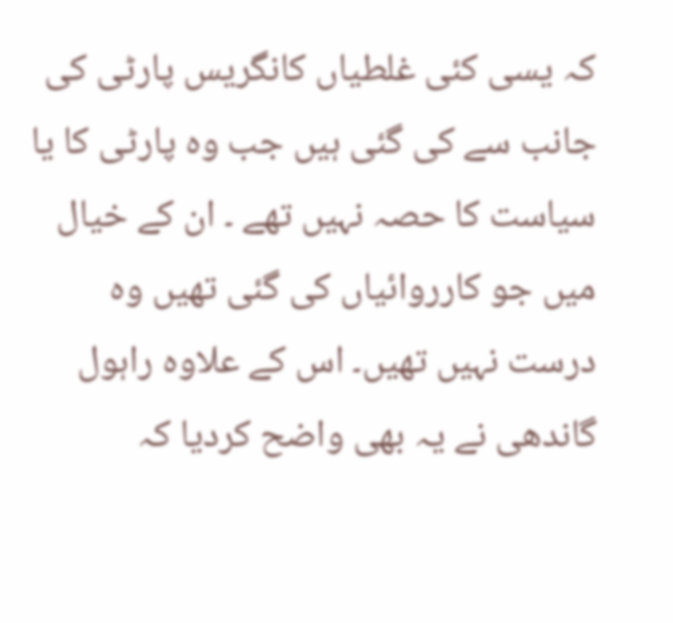کہ یسی کئی غلطیاں کانگریس پارٹی کی جانب سے کی گئی ہیں جب وہ پارٹی کا یا سیاست کا حصہ نہیں تھے ۔ ان کے خیال میں جو کارروائیاں کی گئی تھیں وہ درست نہیں تھیں۔ اس کے علاوہ راہول گاندھی نے یہ بھی واضح کردیا کہ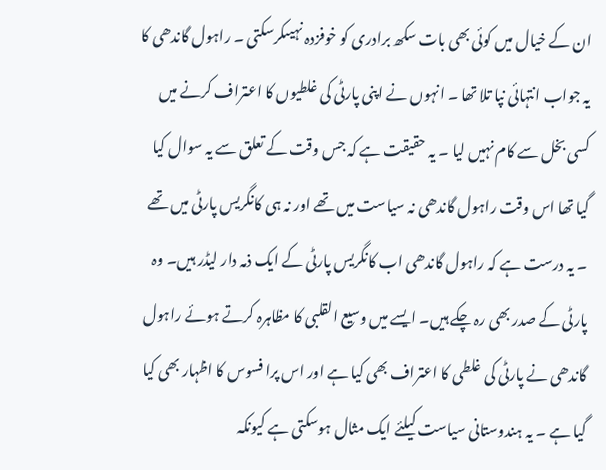ان کے خیال میں کوئی بھی بات سکھ برادری کو خوفزدہ نہیںکرسکتی ۔ راہول گاندھی کا یہ جواب انتہائی نپا تلا تھا ۔ انہوں نے اپنی پارٹی کی غلطیوں کا اعتراف کرنے میں کسی بخل سے کام نہیں لیا ۔ یہ حقیقت ہے کہ جس وقت کے تعلق سے یہ سوال کیا گیا تھا اس وقت راہول گاندھی نہ سیاست میں تھے اور نہ ہی کانگریس پارٹی میں تھے ۔ یہ درست ہے کہ راہول گاندھی اب کانگریس پارٹی کے ایک ذمہ دار لیڈر ہیں۔ وہ پارٹی کے صدر بھی رہ چکے ہیں۔ ایسے میں وسیع القلبی کا مظاہرہ کرتے ہوئے راہول گاندھی نے پارٹی کی غلطی کا اعتراف بھی کیا ہے اور اس پرا فسوس کا اظہار بھی کیا گیا ہے ۔ یہ ہندوستانی سیاست کیلئے ایک مثال ہوسکتی ہے کیونکہ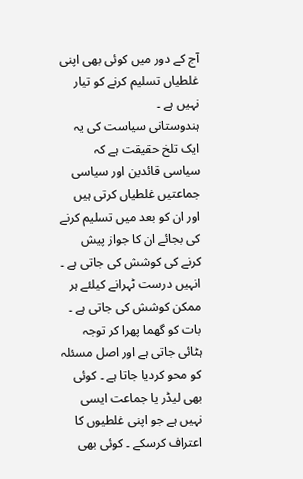آج کے دور میں کوئی بھی اپنی غلطیاں تسلیم کرنے کو تیار نہیں ہے ۔
ہندوستانی سیاست کی یہ ایک تلخ حقیقت ہے کہ سیاسی قائدین اور سیاسی جماعتیں غلطیاں کرتی ہیں اور ان کو بعد میں تسلیم کرنے کی بجائے ان کا جواز پیش کرنے کی کوشش کی جاتی ہے ۔ انہیں درست ٹہرانے کیلئے ہر ممکن کوشش کی جاتی ہے ۔ بات کو گھما پھرا کر توجہ ہٹائی جاتی ہے اور اصل مسئلہ کو محو کردیا جاتا ہے ۔ کوئی بھی لیڈر یا جماعت ایسی نہیں ہے جو اپنی غلطیوں کا اعتراف کرسکے ۔ کوئی بھی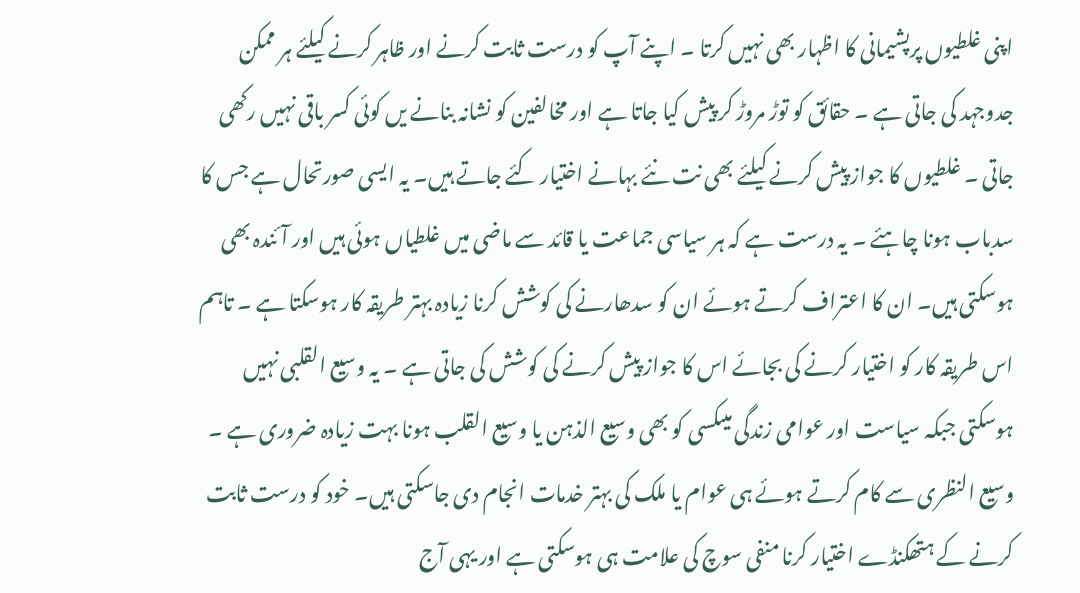اپنی غلطیوں پرپشیمانی کا اظہار بھی نہیں کرتا ۔ اپنے آپ کو درست ثابت کرنے اور ظاہر کرنے کیلئے ہر ممکن جدوجہد کی جاتی ہے ۔ حقائق کو توڑ مروڑ کر پیش کیا جاتا ہے اور مخالفین کو نشانہ بنانے یں کوئی کسر باقی نہیں رکھی جاتی ۔ غلطیوں کا جواز پیش کرنے کیلئے بھی نت نئے بہانے اختیار کئے جاتے ہیں۔ یہ ایسی صورتحال ہے جس کا سدباب ہونا چاہئے ۔ یہ درست ہے کہ ہر سیاسی جماعت یا قائد سے ماضی میں غلطیاں ہوئی ہیں اور آئندہ بھی ہوسکتی ہیں۔ ان کا اعتراف کرتے ہوئے ان کو سدھارنے کی کوشش کرنا زیادہ بہتر طریقہ کار ہوسکتا ہے ۔ تاہم اس طریقہ کار کو اختیار کرنے کی بجائے اس کا جواز پیش کرنے کی کوشش کی جاتی ہے ۔ یہ وسیع القلبی نہیں ہوسکتی جبکہ سیاست اور عوامی زندگی میںکسی کو بھی وسیع الذہن یا وسیع القلب ہونا بہت زیادہ ضروری ہے ۔ وسیع النظری سے کام کرتے ہوئے ہی عوام یا ملک کی بہتر خدمات انجام دی جاسکتی ہیں۔ خود کو درست ثابت کرنے کے ہتھکنڈے اختیار کرنا منفی سوچ کی علامت ہی ہوسکتی ہے اور یہی آج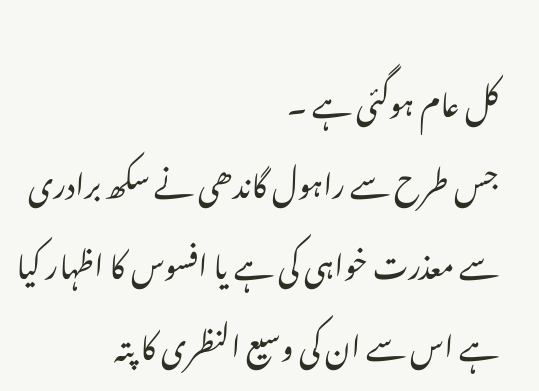کل عام ہوگئی ہے ۔
جس طرح سے راہول گاندھی نے سکھ برادری سے معذرت خواہی کی ہے یا افسوس کا اظہار کیا ہے اس سے ان کی وسیع النظری کا پتہ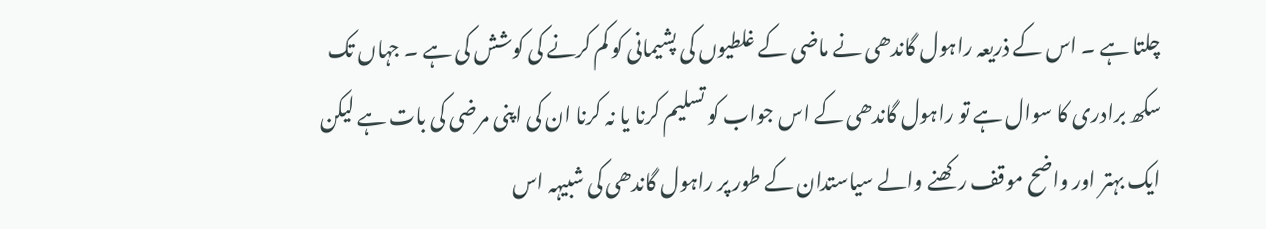چلتا ہے ۔ اس کے ذریعہ راہول گاندھی نے ماضی کے غلطیوں کی پشیمانی کو کم کرنے کی کوشش کی ہے ۔ جہاں تک سکھ برادری کا سوال ہے تو راہول گاندھی کے اس جواب کو تسلیم کرنا یا نہ کرنا ان کی اپنی مرضی کی بات ہے لیکن ایک بہتر اور واضح موقف رکھنے والے سیاستدان کے طور پر راہول گاندھی کی شبیہہ اس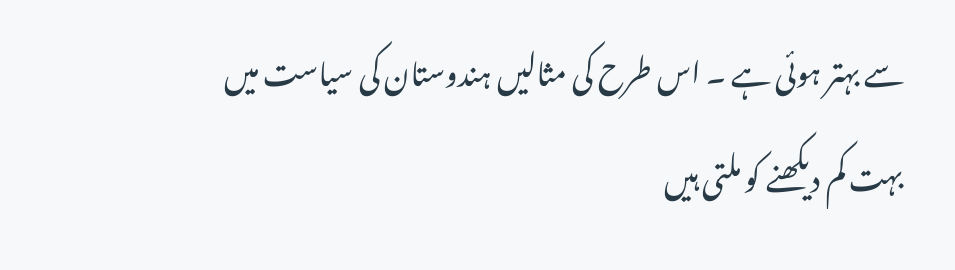سے بہتر ہوئی ہے ۔ اس طرح کی مثالیں ہندوستان کی سیاست میں بہت کم دیکھنے کو ملتی ہیں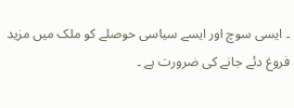۔ ایسی سوچ اور ایسے سیاسی حوصلے کو ملک میں مزید فروغ دئے جانے کی ضرورت ہے ۔